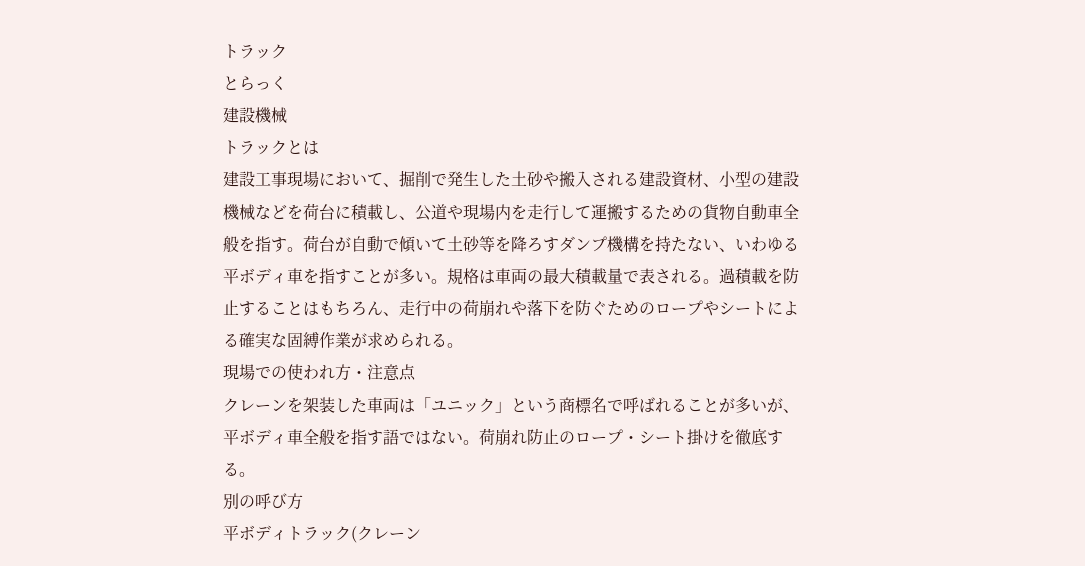トラック
とらっく
建設機械
トラックとは
建設工事現場において、掘削で発生した土砂や搬入される建設資材、小型の建設機械などを荷台に積載し、公道や現場内を走行して運搬するための貨物自動車全般を指す。荷台が自動で傾いて土砂等を降ろすダンプ機構を持たない、いわゆる平ボディ車を指すことが多い。規格は車両の最大積載量で表される。過積載を防止することはもちろん、走行中の荷崩れや落下を防ぐためのロープやシートによる確実な固縛作業が求められる。
現場での使われ方・注意点
クレーンを架装した車両は「ユニック」という商標名で呼ばれることが多いが、平ボディ車全般を指す語ではない。荷崩れ防止のロープ・シート掛けを徹底する。
別の呼び方
平ボディトラック(クレーン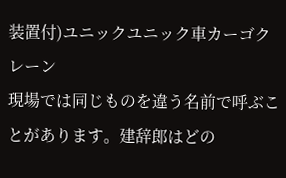装置付)ユニックユニック車カーゴクレーン
現場では同じものを違う名前で呼ぶことがあります。建辞郎はどの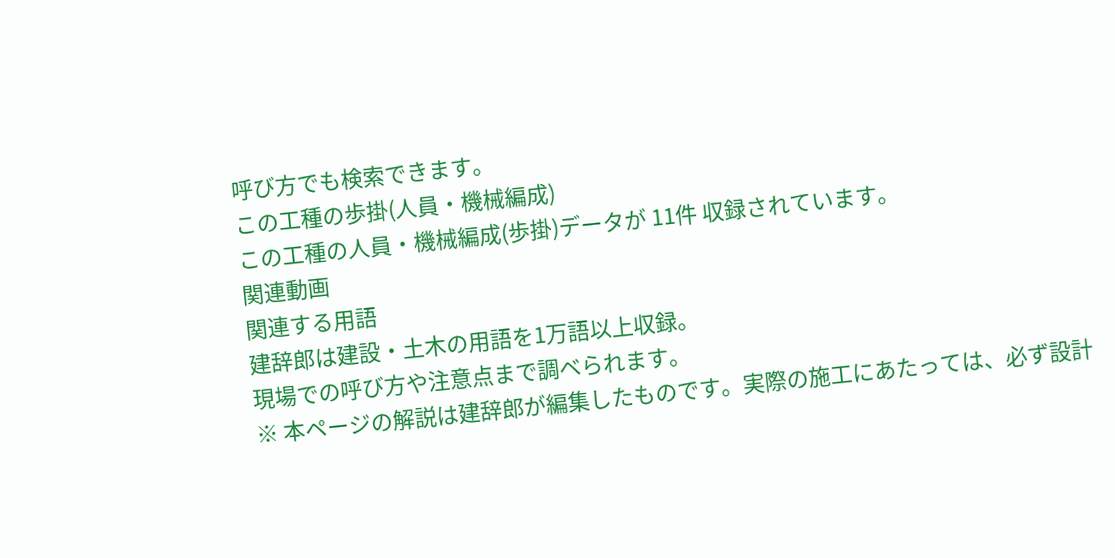呼び方でも検索できます。
この工種の歩掛(人員・機械編成)
この工種の人員・機械編成(歩掛)データが 11件 収録されています。
関連動画
関連する用語
建辞郎は建設・土木の用語を1万語以上収録。
現場での呼び方や注意点まで調べられます。
※ 本ページの解説は建辞郎が編集したものです。実際の施工にあたっては、必ず設計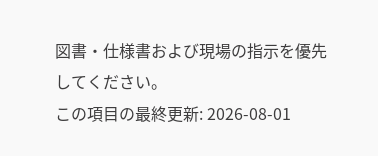図書・仕様書および現場の指示を優先してください。
この項目の最終更新: 2026-08-01